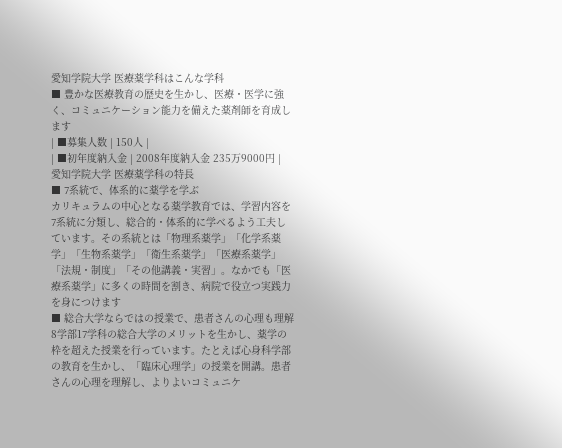愛知学院大学 医療薬学科はこんな学科
■ 豊かな医療教育の歴史を生かし、医療・医学に強く、コミュニケーション能力を備えた薬剤師を育成します
| ■募集人数 | 150人 |
| ■初年度納入金 | 2008年度納入金 235万9000円 |
愛知学院大学 医療薬学科の特長
■ 7系統で、体系的に薬学を学ぶ
カリキュラムの中心となる薬学教育では、学習内容を7系統に分類し、総合的・体系的に学べるよう工夫しています。その系統とは「物理系薬学」「化学系薬学」「生物系薬学」「衛生系薬学」「医療系薬学」「法規・制度」「その他講義・実習」。なかでも「医療系薬学」に多くの時間を割き、病院で役立つ実践力を身につけます
■ 総合大学ならではの授業で、患者さんの心理も理解
8学部17学科の総合大学のメリットを生かし、薬学の枠を超えた授業を行っています。たとえば心身科学部の教育を生かし、「臨床心理学」の授業を開講。患者さんの心理を理解し、よりよいコミュニケ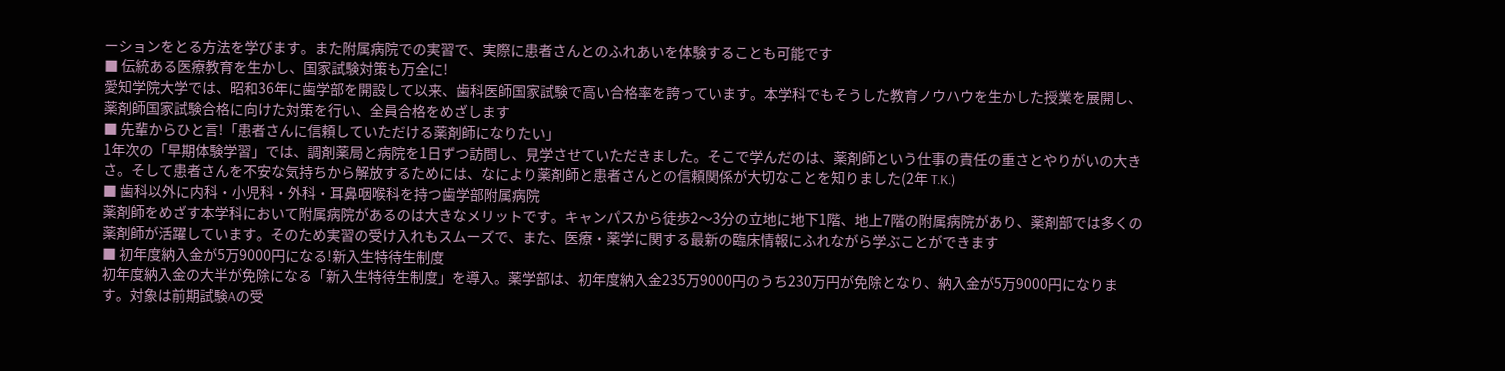ーションをとる方法を学びます。また附属病院での実習で、実際に患者さんとのふれあいを体験することも可能です
■ 伝統ある医療教育を生かし、国家試験対策も万全に!
愛知学院大学では、昭和36年に歯学部を開設して以来、歯科医師国家試験で高い合格率を誇っています。本学科でもそうした教育ノウハウを生かした授業を展開し、薬剤師国家試験合格に向けた対策を行い、全員合格をめざします
■ 先輩からひと言!「患者さんに信頼していただける薬剤師になりたい」
1年次の「早期体験学習」では、調剤薬局と病院を1日ずつ訪問し、見学させていただきました。そこで学んだのは、薬剤師という仕事の責任の重さとやりがいの大きさ。そして患者さんを不安な気持ちから解放するためには、なにより薬剤師と患者さんとの信頼関係が大切なことを知りました(2年 T.K.)
■ 歯科以外に内科・小児科・外科・耳鼻咽喉科を持つ歯学部附属病院
薬剤師をめざす本学科において附属病院があるのは大きなメリットです。キャンパスから徒歩2〜3分の立地に地下1階、地上7階の附属病院があり、薬剤部では多くの薬剤師が活躍しています。そのため実習の受け入れもスムーズで、また、医療・薬学に関する最新の臨床情報にふれながら学ぶことができます
■ 初年度納入金が5万9000円になる!新入生特待生制度
初年度納入金の大半が免除になる「新入生特待生制度」を導入。薬学部は、初年度納入金235万9000円のうち230万円が免除となり、納入金が5万9000円になります。対象は前期試験Aの受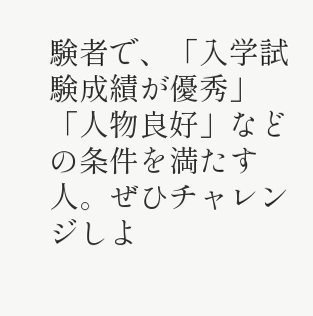験者で、「入学試験成績が優秀」「人物良好」などの条件を満たす人。ぜひチャレンジしよ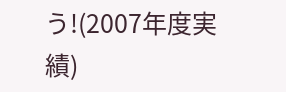う!(2007年度実績)